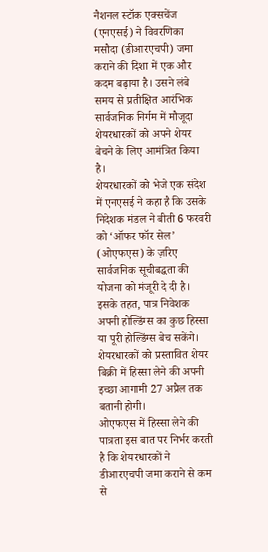नैशनल स्टॉक एक्सचेंज (एनएसई) ने विवरणिका मसौदा (डीआरएचपी) जमा कराने की दिशा में एक और कदम बढ़ाया है। उसने लंबे समय से प्रतीक्षित आरंभिक सार्वजनिक निर्गम में मौजूदा शेयरधारकों को अपने शेयर बेचने के लिए आमंत्रित किया है।
शेयरधारकों को भेजे एक संदेश में एनएसई ने कहा है कि उसके निदेशक मंडल ने बीती 6 फरवरी को ‘ऑफर फॉर सेल’ (ओएफएस) के ज़रिए सार्वजनिक सूचीबद्धता की योजना को मंजूरी दे दी है। इसके तहत, पात्र निवेशक अपनी होल्डिंग्स का कुछ हिस्सा या पूरी होल्डिंग्स बेच सकेंगे। शेयरधारकों को प्रस्तावित शेयर बिक्री में हिस्सा लेने की अपनी इच्छा आगामी 27 अप्रैल तक बतानी होगी।
ओएफएस में हिस्सा लेने की पात्रता इस बात पर निर्भर करती है कि शेयरधारकों ने डीआरएचपी जमा कराने से कम से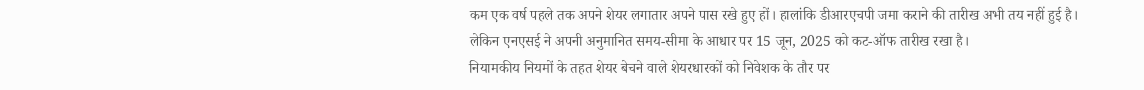कम एक वर्ष पहले तक अपने शेयर लगातार अपने पास रखे हुए हों। हालांकि डीआरएचपी जमा कराने की तारीख अभी तय नहीं हुई है। लेकिन एनएसई ने अपनी अनुमानित समय-सीमा के आधार पर 15 जून, 2025 को कट-ऑफ तारीख रखा है।
नियामकीय नियमों के तहत शेयर बेचने वाले शेयरधारकों को निवेशक के तौर पर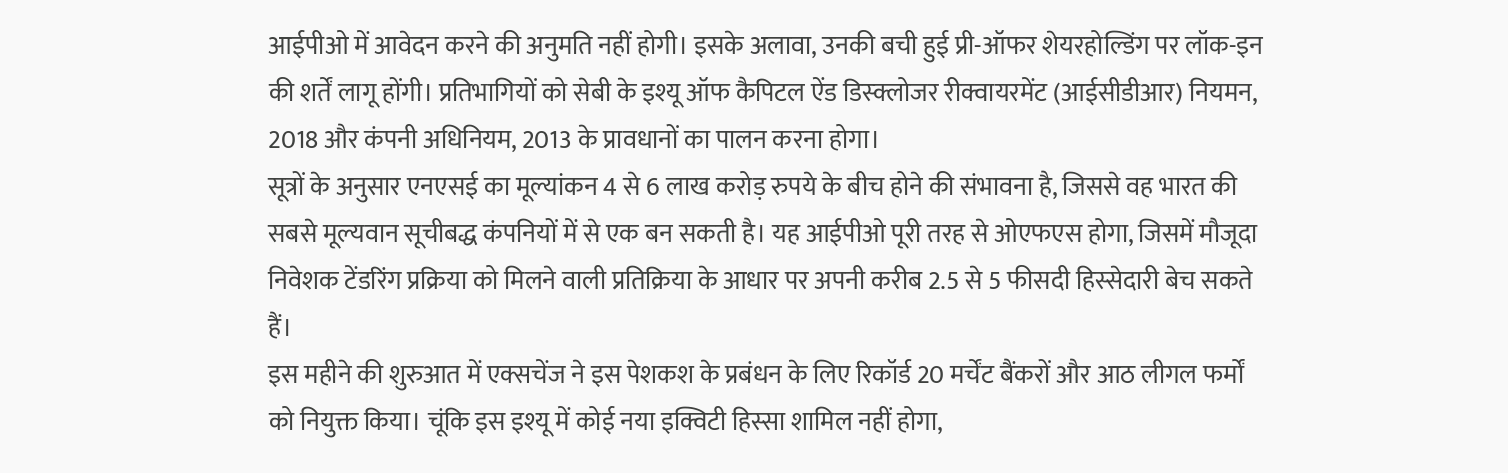आईपीओ में आवेदन करने की अनुमति नहीं होगी। इसके अलावा, उनकी बची हुई प्री-ऑफर शेयरहोल्डिंग पर लॉक-इन की शर्तें लागू होंगी। प्रतिभागियों को सेबी के इश्यू ऑफ कैपिटल ऐंड डिस्क्लोजर रीक्वायरमेंट (आईसीडीआर) नियमन, 2018 और कंपनी अधिनियम, 2013 के प्रावधानों का पालन करना होगा।
सूत्रों के अनुसार एनएसई का मूल्यांकन 4 से 6 लाख करोड़ रुपये के बीच होने की संभावना है, जिससे वह भारत की सबसे मूल्यवान सूचीबद्ध कंपनियों में से एक बन सकती है। यह आईपीओ पूरी तरह से ओएफएस होगा, जिसमें मौजूदा निवेशक टेंडरिंग प्रक्रिया को मिलने वाली प्रतिक्रिया के आधार पर अपनी करीब 2.5 से 5 फीसदी हिस्सेदारी बेच सकते हैं।
इस महीने की शुरुआत में एक्सचेंज ने इस पेशकश के प्रबंधन के लिए रिकॉर्ड 20 मर्चेंट बैंकरों और आठ लीगल फर्मों को नियुक्त किया। चूंकि इस इश्यू में कोई नया इक्विटी हिस्सा शामिल नहीं होगा,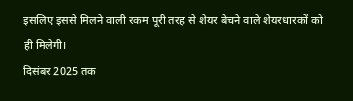इसलिए इससे मिलने वाली रकम पूरी तरह से शेयर बेचने वाले शेयरधारकों को ही मिलेगी।
दिसंबर 2025 तक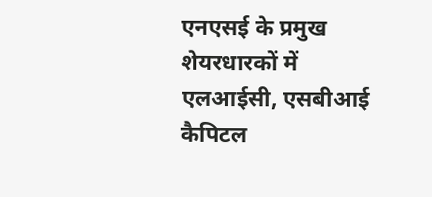एनएसई के प्रमुख शेयरधारकों में एलआईसी, एसबीआई कैपिटल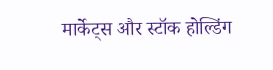मार्केट्स और स्टॉक होल्डिंग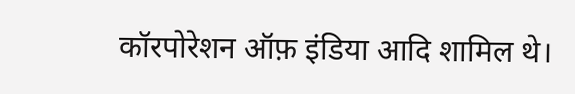कॉरपोरेशन ऑफ़ इंडिया आदि शामिल थे।